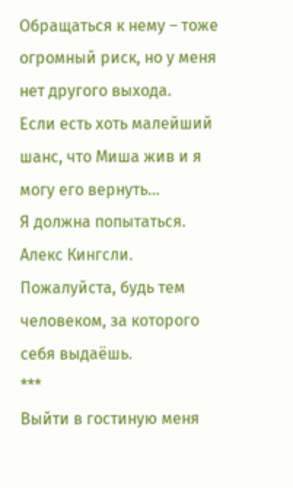Обращаться к нему – тоже огромный риск, но у меня нет другого выхода.
Если есть хоть малейший шанс, что Миша жив и я могу его вернуть…
Я должна попытаться.
Алекс Кингсли.
Пожалуйста, будь тем человеком, за которого себя выдаёшь.
***
Выйти в гостиную меня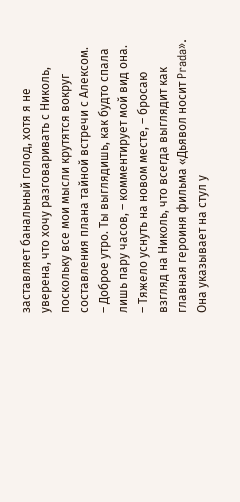заставляет банальный голод, хотя я не уверена, что хочу разговаривать с Николь, поскольку все мои мысли крутятся вокруг составления плана тайной встречи с Алексом.
– Доброе утро. Ты выглядишь, как будто спала лишь пару часов, – комментирует мой вид она.
– Тяжело уснуть на новом месте, – бросаю взгляд на Николь, что всегда выглядит как главная героиня фильма «Дьявол носит Prada».
Она указывает на стул у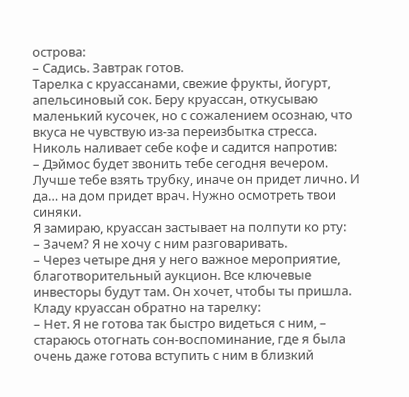острова:
– Садись. Завтрак готов.
Тарелка с круассанами, свежие фрукты, йогурт, апельсиновый сок. Беру круассан, откусываю маленький кусочек, но с сожалением осознаю, что вкуса не чувствую из-за переизбытка стресса.
Николь наливает себе кофе и садится напротив:
– Дэймос будет звонить тебе сегодня вечером. Лучше тебе взять трубку, иначе он придет лично. И да… на дом придет врач. Нужно осмотреть твои синяки.
Я замираю, круассан застывает на полпути ко рту:
– Зачем? Я не хочу с ним разговаривать.
– Через четыре дня у него важное мероприятие, благотворительный аукцион. Все ключевые инвесторы будут там. Он хочет, чтобы ты пришла.
Кладу круассан обратно на тарелку:
– Нет. Я не готова так быстро видеться с ним, – стараюсь отогнать сон-воспоминание, где я была очень даже готова вступить с ним в близкий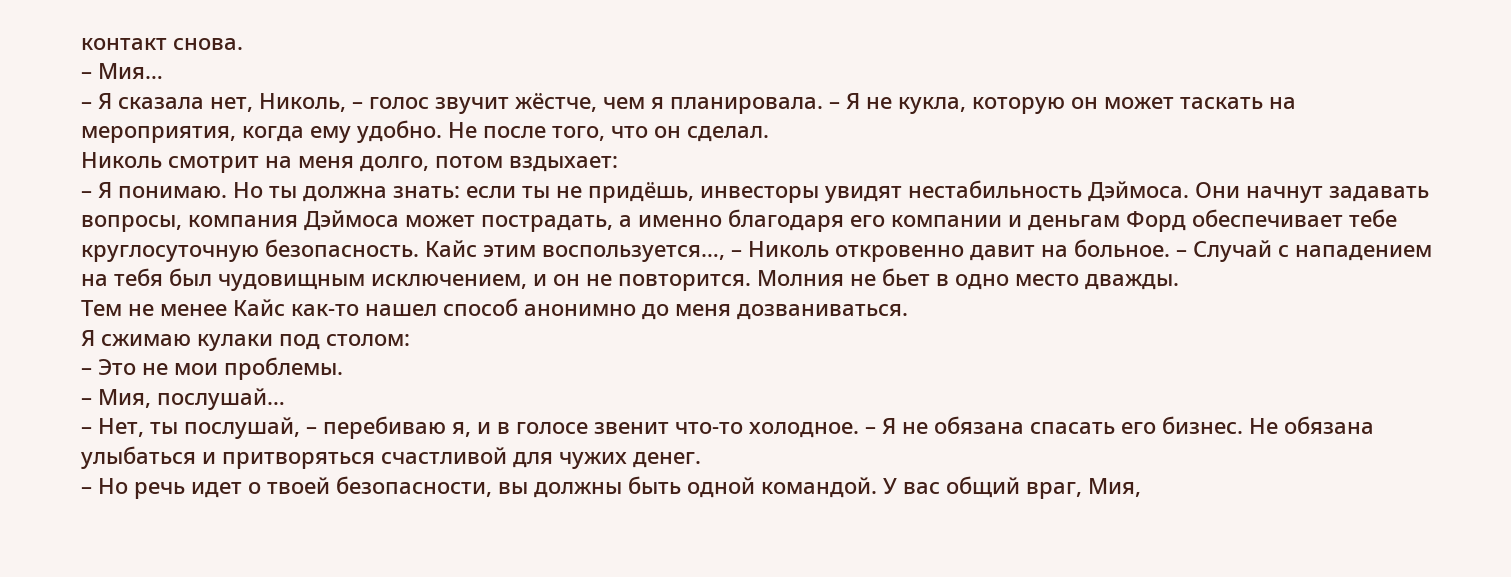контакт снова.
– Мия…
– Я сказала нет, Николь, – голос звучит жёстче, чем я планировала. – Я не кукла, которую он может таскать на мероприятия, когда ему удобно. Не после того, что он сделал.
Николь смотрит на меня долго, потом вздыхает:
– Я понимаю. Но ты должна знать: если ты не придёшь, инвесторы увидят нестабильность Дэймоса. Они начнут задавать вопросы, компания Дэймоса может пострадать, а именно благодаря его компании и деньгам Форд обеспечивает тебе круглосуточную безопасность. Кайс этим воспользуется…, – Николь откровенно давит на больное. – Случай с нападением на тебя был чудовищным исключением, и он не повторится. Молния не бьет в одно место дважды.
Тем не менее Кайс как-то нашел способ анонимно до меня дозваниваться.
Я сжимаю кулаки под столом:
– Это не мои проблемы.
– Мия, послушай…
– Нет, ты послушай, – перебиваю я, и в голосе звенит что-то холодное. – Я не обязана спасать его бизнес. Не обязана улыбаться и притворяться счастливой для чужих денег.
– Но речь идет о твоей безопасности, вы должны быть одной командой. У вас общий враг, Мия,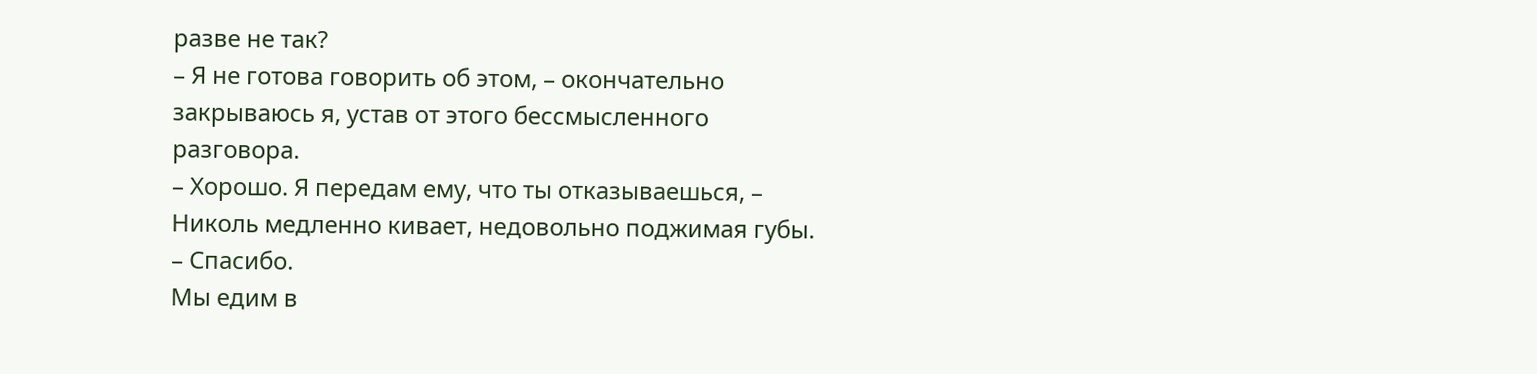разве не так?
– Я не готова говорить об этом, – окончательно закрываюсь я, устав от этого бессмысленного разговора.
– Хорошо. Я передам ему, что ты отказываешься, – Николь медленно кивает, недовольно поджимая губы.
– Спасибо.
Мы едим в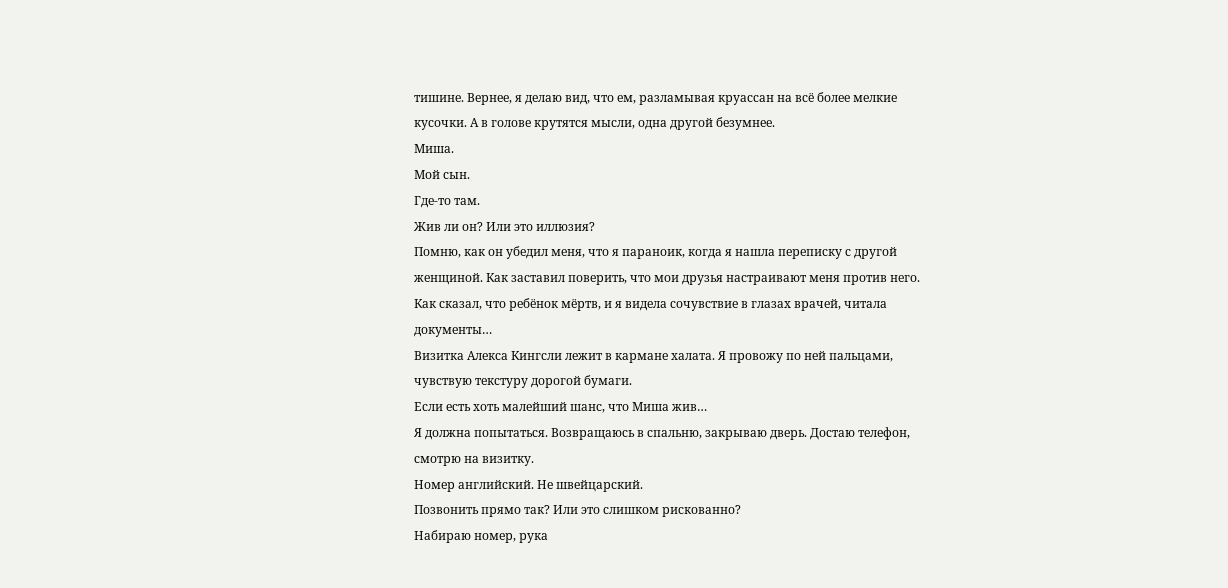тишине. Вернее, я делаю вид, что ем, разламывая круассан на всё более мелкие кусочки. А в голове крутятся мысли, одна другой безумнее.
Миша.
Мой сын.
Где-то там.
Жив ли он? Или это иллюзия?
Помню, как он убедил меня, что я параноик, когда я нашла переписку с другой женщиной. Как заставил поверить, что мои друзья настраивают меня против него. Как сказал, что ребёнок мёртв, и я видела сочувствие в глазах врачей, читала документы…
Визитка Алекса Кингсли лежит в кармане халата. Я провожу по ней пальцами, чувствую текстуру дорогой бумаги.
Если есть хоть малейший шанс, что Миша жив…
Я должна попытаться. Возвращаюсь в спальню, закрываю дверь. Достаю телефон, смотрю на визитку.
Номер английский. Не швейцарский.
Позвонить прямо так? Или это слишком рискованно?
Набираю номер, рука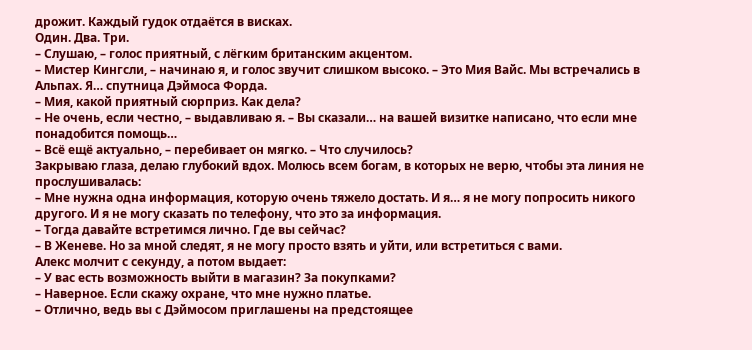дрожит. Каждый гудок отдаётся в висках.
Один. Два. Три.
– Слушаю, – голос приятный, с лёгким британским акцентом.
– Мистер Кингсли, – начинаю я, и голос звучит слишком высоко. – Это Мия Вайс. Мы встречались в Альпах. Я… спутница Дэймоса Форда.
– Мия, какой приятный сюрприз. Как дела?
– Не очень, если честно, – выдавливаю я. – Вы сказали… на вашей визитке написано, что если мне понадобится помощь…
– Всё ещё актуально, – перебивает он мягко. – Что случилось?
Закрываю глаза, делаю глубокий вдох. Молюсь всем богам, в которых не верю, чтобы эта линия не прослушивалась:
– Мне нужна одна информация, которую очень тяжело достать. И я… я не могу попросить никого другого. И я не могу сказать по телефону, что это за информация.
– Тогда давайте встретимся лично. Где вы сейчас?
– В Женеве. Но за мной следят, я не могу просто взять и уйти, или встретиться с вами.
Алекс молчит с секунду, а потом выдает:
– У вас есть возможность выйти в магазин? За покупками?
– Наверное. Если скажу охране, что мне нужно платье.
– Отлично, ведь вы с Дэймосом приглашены на предстоящее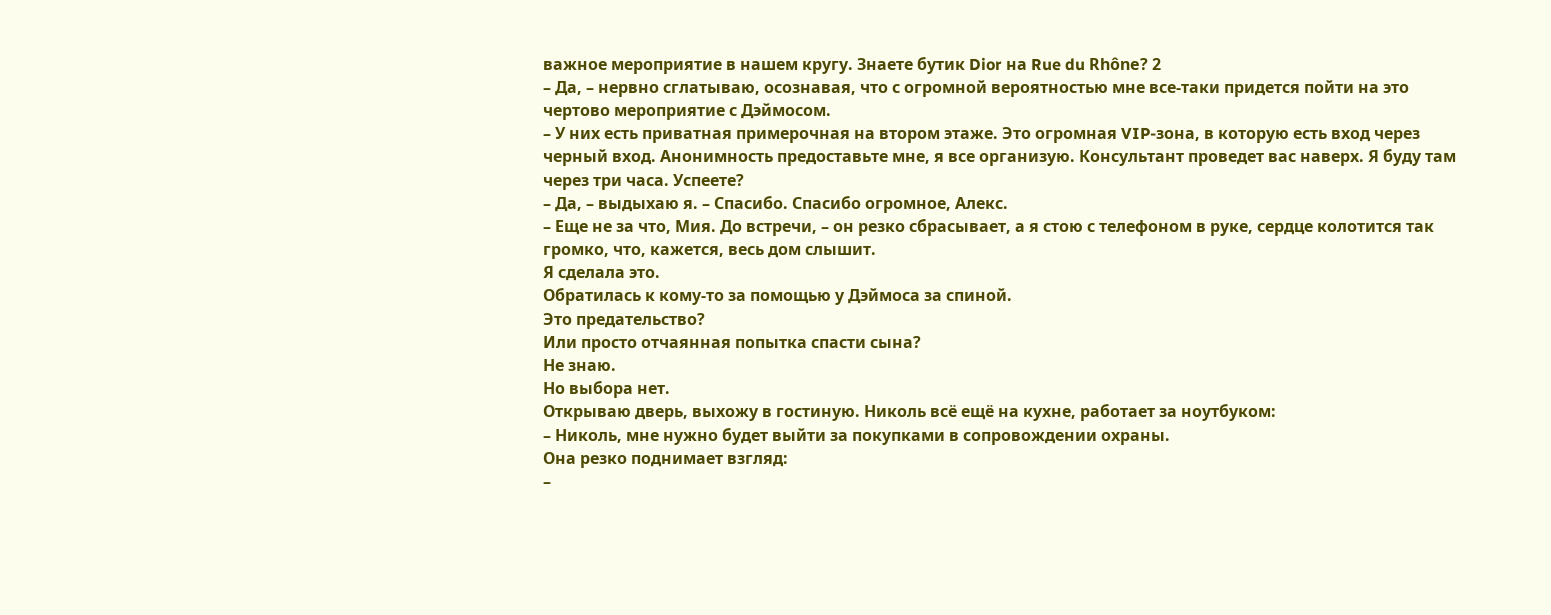важное мероприятие в нашем кругу. Знаете бутик Dior на Rue du Rhône? 2
– Да, – нервно сглатываю, осознавая, что с огромной вероятностью мне все-таки придется пойти на это чертово мероприятие с Дэймосом.
– У них есть приватная примерочная на втором этаже. Это огромная VIP-зона, в которую есть вход через черный вход. Анонимность предоставьте мне, я все организую. Консультант проведет вас наверх. Я буду там через три часа. Успеете?
– Да, – выдыхаю я. – Спасибо. Спасибо огромное, Алекс.
– Еще не за что, Мия. До встречи, – он резко сбрасывает, а я стою с телефоном в руке, сердце колотится так громко, что, кажется, весь дом слышит.
Я сделала это.
Обратилась к кому-то за помощью у Дэймоса за спиной.
Это предательство?
Или просто отчаянная попытка спасти сына?
Не знаю.
Но выбора нет.
Открываю дверь, выхожу в гостиную. Николь всё ещё на кухне, работает за ноутбуком:
– Николь, мне нужно будет выйти за покупками в сопровождении охраны.
Она резко поднимает взгляд:
–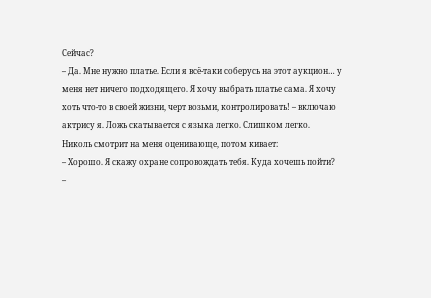Сейчас?
– Да. Мне нужно платье. Если я всё-таки соберусь на этот аукцион… у меня нет ничего подходящего. Я хочу выбрать платье сама. Я хочу хоть что-то в своей жизни, черт возьми, контролировать! – включаю актрису я. Ложь скатывается с языка легко. Слишком легко.
Николь смотрит на меня оценивающе, потом кивает:
– Хорошо. Я скажу охране сопровождать тебя. Куда хочешь пойти?
–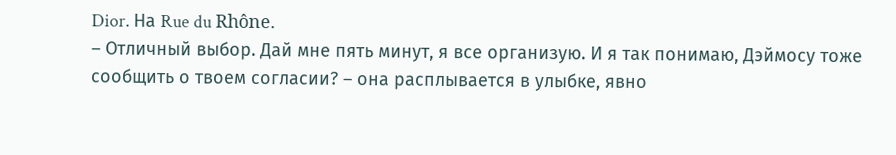Dior. На Rue du Rhône.
– Отличный выбор. Дай мне пять минут, я все организую. И я так понимаю, Дэймосу тоже сообщить о твоем согласии? – она расплывается в улыбке, явно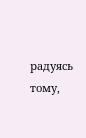радуясь тому,